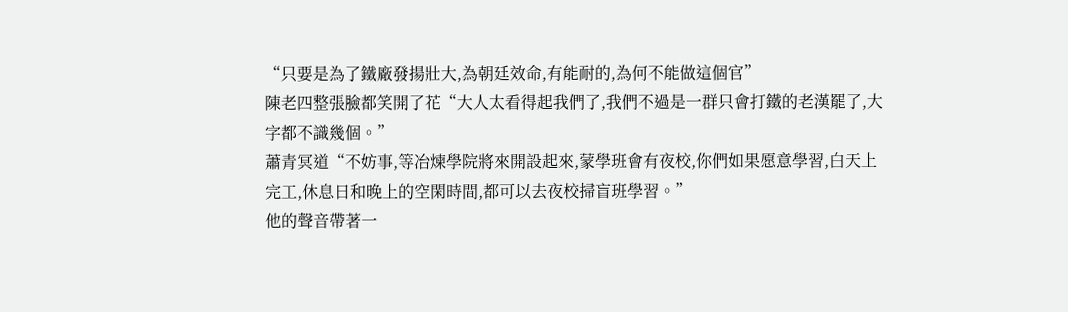“只要是為了鐵廠發揚壯大,為朝廷效命,有能耐的,為何不能做這個官”
陳老四整張臉都笑開了花“大人太看得起我們了,我們不過是一群只會打鐵的老漢罷了,大字都不識幾個。”
蕭青冥道“不妨事,等冶煉學院將來開設起來,蒙學班會有夜校,你們如果愿意學習,白天上完工,休息日和晚上的空閑時間,都可以去夜校掃盲班學習。”
他的聲音帶著一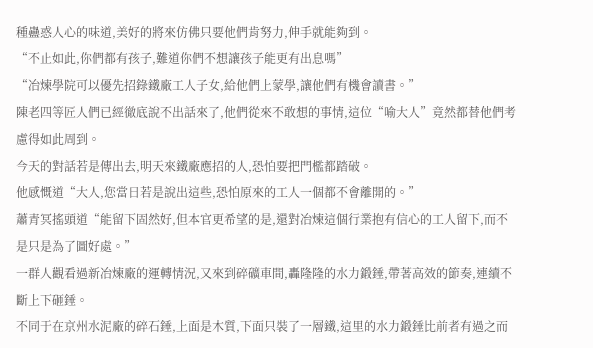種蠱惑人心的味道,美好的將來仿佛只要他們肯努力,伸手就能夠到。
“不止如此,你們都有孩子,難道你們不想讓孩子能更有出息嗎”
“冶煉學院可以優先招錄鐵廠工人子女,給他們上蒙學,讓他們有機會讀書。”
陳老四等匠人們已經徹底說不出話來了,他們從來不敢想的事情,這位“喻大人”竟然都替他們考慮得如此周到。
今天的對話若是傳出去,明天來鐵廠應招的人,恐怕要把門檻都踏破。
他感慨道“大人,您當日若是說出這些,恐怕原來的工人一個都不會離開的。”
蕭青冥搖頭道“能留下固然好,但本官更希望的是,還對冶煉這個行業抱有信心的工人留下,而不是只是為了圖好處。”
一群人觀看過新冶煉廠的運轉情況,又來到碎礦車間,轟隆隆的水力鍛錘,帶著高效的節奏,連續不斷上下砸錘。
不同于在京州水泥廠的碎石錘,上面是木質,下面只裝了一層鐵,這里的水力鍛錘比前者有過之而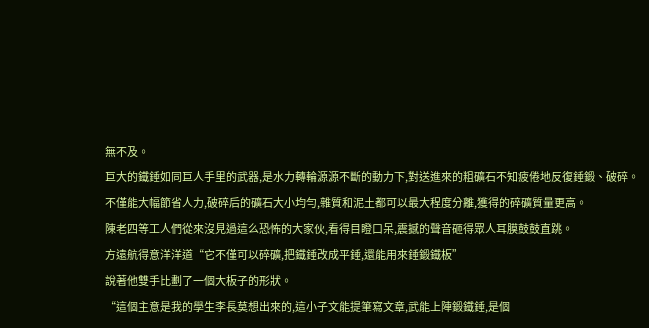無不及。
巨大的鐵錘如同巨人手里的武器,是水力轉輪源源不斷的動力下,對送進來的粗礦石不知疲倦地反復錘鍛、破碎。
不僅能大幅節省人力,破碎后的礦石大小均勻,雜質和泥土都可以最大程度分離,獲得的碎礦質量更高。
陳老四等工人們從來沒見過這么恐怖的大家伙,看得目瞪口呆,震撼的聲音砸得眾人耳膜鼓鼓直跳。
方遠航得意洋洋道“它不僅可以碎礦,把鐵錘改成平錘,還能用來錘鍛鐵板”
說著他雙手比劃了一個大板子的形狀。
“這個主意是我的學生李長莫想出來的,這小子文能提筆寫文章,武能上陣鍛鐵錘,是個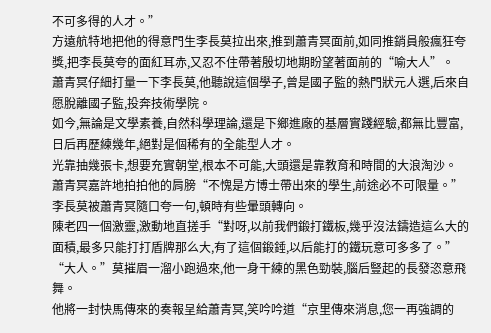不可多得的人才。”
方遠航特地把他的得意門生李長莫拉出來,推到蕭青冥面前,如同推銷員般瘋狂夸獎,把李長莫夸的面紅耳赤,又忍不住帶著殷切地期盼望著面前的“喻大人”。
蕭青冥仔細打量一下李長莫,他聽說這個學子,曾是國子監的熱門狀元人選,后來自愿脫離國子監,投奔技術學院。
如今,無論是文學素養,自然科學理論,還是下鄉進廠的基層實踐經驗,都無比豐富,日后再歷練幾年,絕對是個稀有的全能型人才。
光靠抽幾張卡,想要充實朝堂,根本不可能,大頭還是靠教育和時間的大浪淘沙。
蕭青冥嘉許地拍拍他的肩膀“不愧是方博士帶出來的學生,前途必不可限量。”
李長莫被蕭青冥隨口夸一句,頓時有些暈頭轉向。
陳老四一個激靈,激動地直搓手“對呀,以前我們鍛打鐵板,幾乎沒法鑄造這么大的面積,最多只能打打盾牌那么大,有了這個鍛錘,以后能打的鐵玩意可多多了。”
“大人。”莫摧眉一溜小跑過來,他一身干練的黑色勁裝,腦后豎起的長發恣意飛舞。
他將一封快馬傳來的奏報呈給蕭青冥,笑吟吟道“京里傳來消息,您一再強調的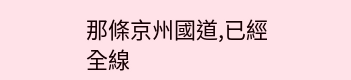那條京州國道,已經全線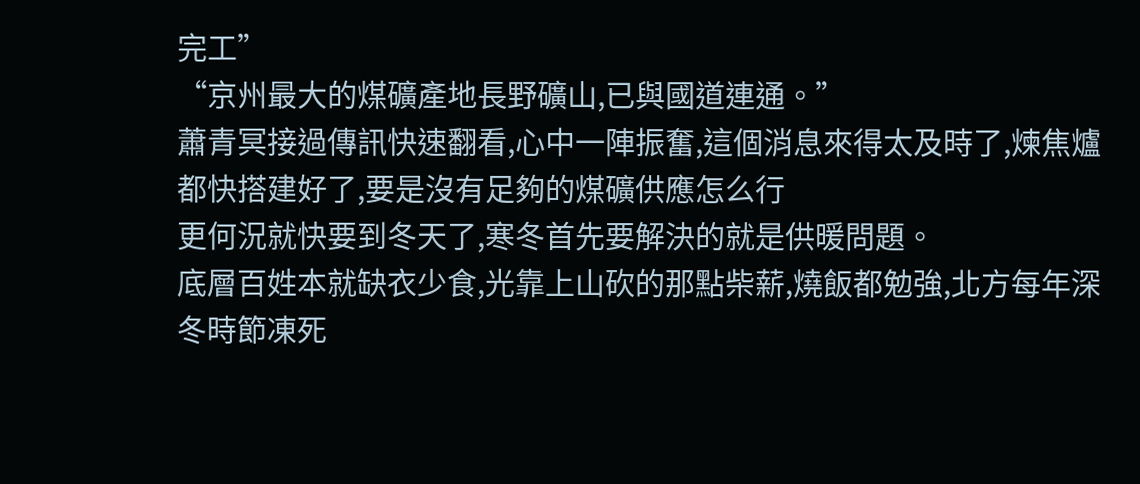完工”
“京州最大的煤礦產地長野礦山,已與國道連通。”
蕭青冥接過傳訊快速翻看,心中一陣振奮,這個消息來得太及時了,煉焦爐都快搭建好了,要是沒有足夠的煤礦供應怎么行
更何況就快要到冬天了,寒冬首先要解決的就是供暖問題。
底層百姓本就缺衣少食,光靠上山砍的那點柴薪,燒飯都勉強,北方每年深冬時節凍死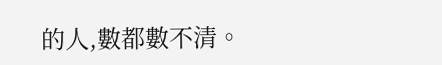的人,數都數不清。